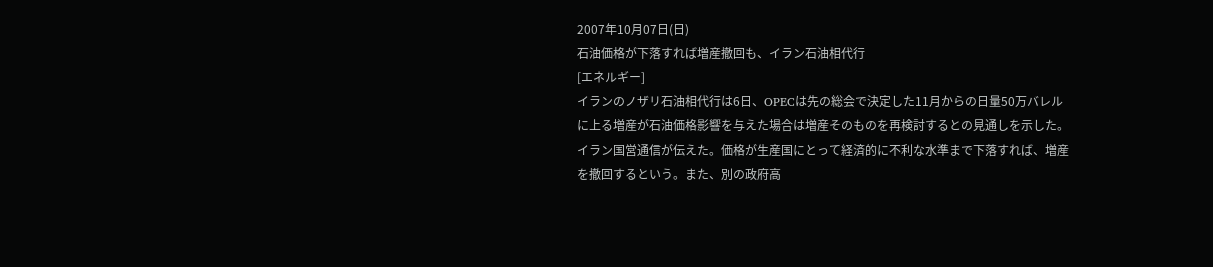2007年10月07日(日)
石油価格が下落すれば増産撤回も、イラン石油相代行
[エネルギー]
イランのノザリ石油相代行は6日、OPECは先の総会で決定した11月からの日量50万バレルに上る増産が石油価格影響を与えた場合は増産そのものを再検討するとの見通しを示した。イラン国営通信が伝えた。価格が生産国にとって経済的に不利な水準まで下落すれば、増産を撤回するという。また、別の政府高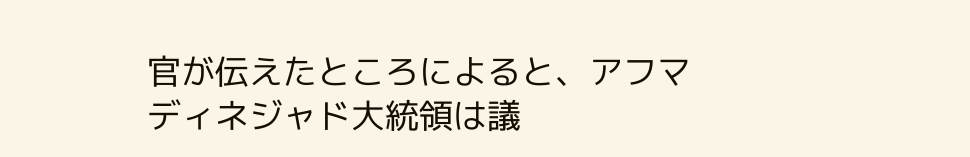官が伝えたところによると、アフマディネジャド大統領は議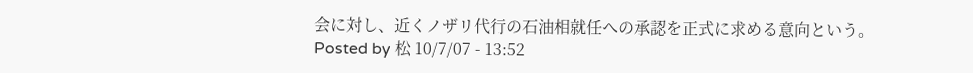会に対し、近くノザリ代行の石油相就任への承認を正式に求める意向という。
Posted by 松 10/7/07 - 13:52